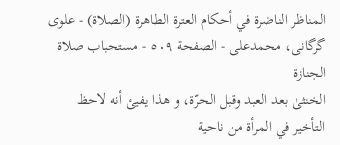المناظر الناضرة في أحکام العترة الطاهرة (الصلاة) - علوی گرگانی، محمدعلی - الصفحة ٥٠٩ - مستحباب صلاة الجنازة
الخنثىٰ بعد العبد وقبل الحرّة، و هذا يفيئ أنه لاحظ التأخير في المرأة من ناحية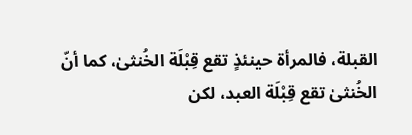القبلة، فالمرأة حينئذٍ تقع قِبْلَة الخُنثىٰ، كما أنّ الخُنثىٰ تقع قِبْلَة العبد، لكن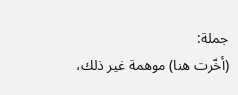جملة:
(أخّرت هنا) موهمة غير ذلك،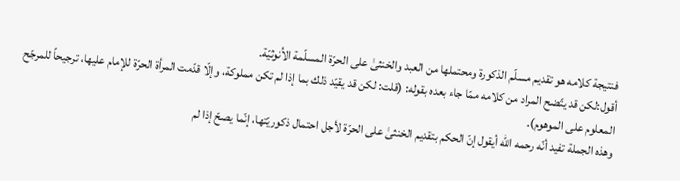فنتيجة كلامه هو تقديم مسلّم الذكورة ومحتملها من العبد والخنثىٰ على الحرّة المسلّمة الاُنوثيّة.
أقول:لكن قد يتّضح المراد من كلامه ممّا جاء بعده بقوله: (قلت: لكن قد يقيّد ذلك بما إذا لم تكن مملوكة، وإلّا قدّمت المرأة الحرّة للإمام عليها، ترجيحاً للمرجّح المعلوم على الموهوم).
وهذه الجملة تفيد أنّه رحمه الله أيقول إنّ الحكم بتقديم الخنثىٰ على الحرّة لأجل احتمال ذكوريّتها، إنّما يصحّ إذا لم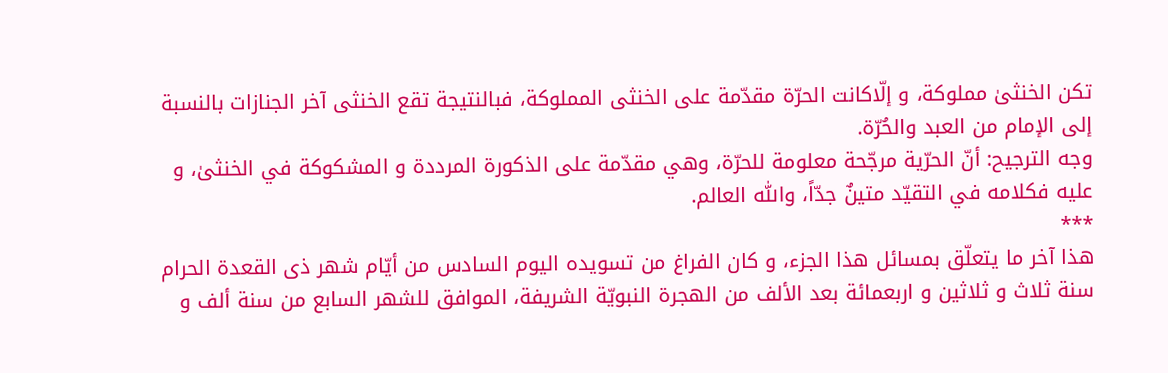تكن الخنثىٰ مملوكة، و إلّاكانت الحرّة مقدّمة على الخنثى المملوكة، فبالنتيجة تقع الخنثى آخر الجنازات بالنسبة إلى الإمام من العبد والحُرّة.
وجه الترجيح: أنّ الحرّية مرجّحة معلومة للحرّة، وهي مقدّمة على الذكورة المرددة و المشكوكة في الخنثىٰ، و عليه فكلامه في التقيّد متينٌ جدّاً، واللّٰه العالم.
***
هذا آخر ما يتعلّق بمسائل هذا الجزء، و كان الفراغ من تسويده اليوم السادس من أيّام شهر ذى القعدة الحرام سنة ثلاث و ثلاثين و اربعمائة بعد الألف من الهجرة النبويّة الشريفة، الموافق للشهر السابع من سنة ألف و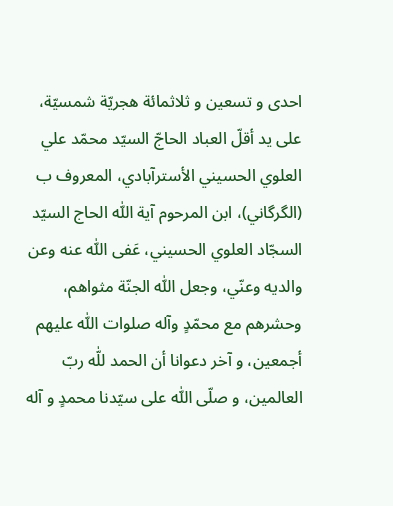احدى و تسعين و ثلاثمائة هجريّة شمسيّة، على يد أقلّ العباد الحاجّ السيّد محمّد علي العلوي الحسيني الأسترآبادي، المعروف ب (الگرگاني)، ابن المرحوم آية اللّٰه الحاج السيّد السجّاد العلوي الحسيني، عَفى اللّٰه عنه وعن والديه وعنّي، وجعل اللّٰه الجنّة مثواهم، وحشرهم مع محمّدٍ وآله صلوات اللّٰه عليهم أجمعين، و آخر دعوانا أن الحمد للّٰه ربّ العالمين، و صلّى اللّٰه على سيّدنا محمدٍ و آله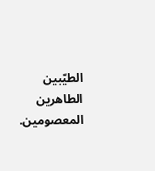الطيّبين الطاهرين المعصومين.